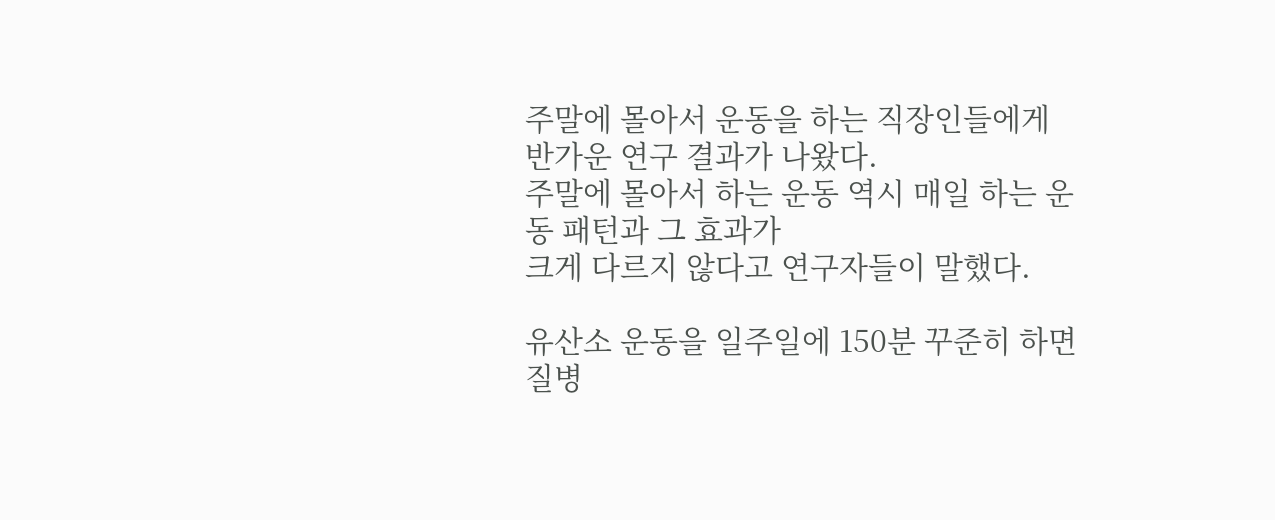주말에 몰아서 운동을 하는 직장인들에게 반가운 연구 결과가 나왔다.
주말에 몰아서 하는 운동 역시 매일 하는 운동 패턴과 그 효과가
크게 다르지 않다고 연구자들이 말했다.

유산소 운동을 일주일에 150분 꾸준히 하면 질병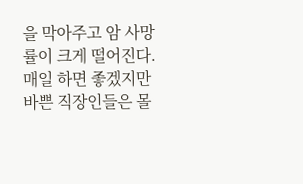을 막아주고 암 사망률이 크게 떨어진다.
매일 하면 좋겠지만 바쁜 직장인들은 몰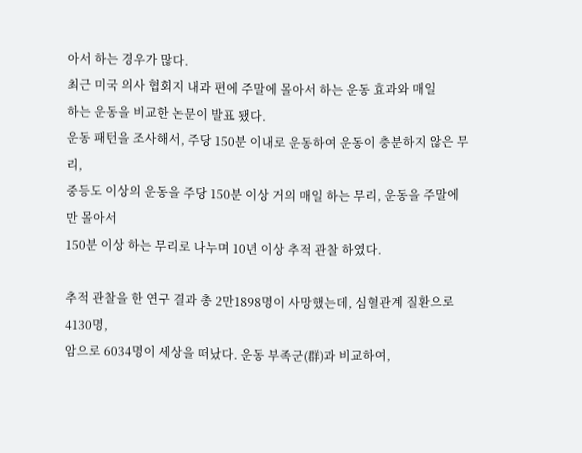아서 하는 경우가 많다.
최근 미국 의사 협회지 내과 편에 주말에 몰아서 하는 운동 효과와 매일
하는 운동을 비교한 논문이 발표 됐다.
운동 패턴을 조사해서, 주당 150분 이내로 운동하여 운동이 충분하지 않은 무리,
중등도 이상의 운동을 주당 150분 이상 거의 매일 하는 무리, 운동을 주말에만 몰아서
150분 이상 하는 무리로 나누며 10년 이상 추적 관찰 하였다.

추적 관찰을 한 연구 결과 총 2만1898명이 사망했는데, 심혈관계 질환으로 4130명,
암으로 6034명이 세상을 떠났다. 운동 부족군(群)과 비교하여,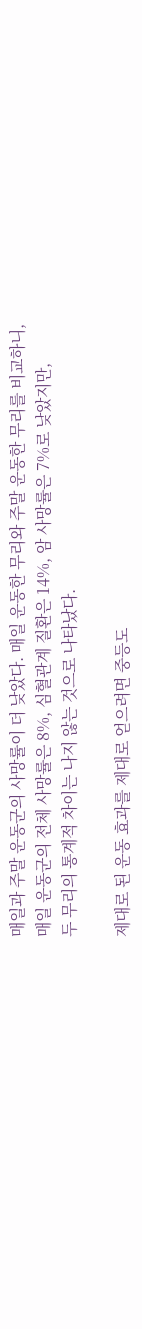매일과 주말 운동군의 사망률이 더 낮았다. 매일 운동한 무리와 주말 운동한 무리를 비교하니,
매일 운동군의 전체 사망률은 8%, 심혈관계 질환은 14%, 암 사망률은 7%로 낮았지만,
두 무리의 통계적 차이는 나지 않는 것으로 나타났다.

제대로 된 운동 효과를 제대로 얻으려면 중등도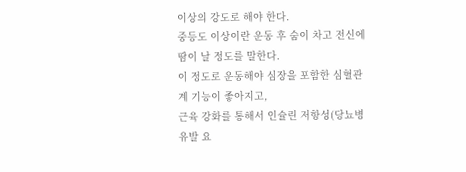이상의 강도로 해야 한다.
중등도 이상이란 운동 후 숨이 차고 전신에 땀이 날 정도를 말한다.
이 정도로 운동해야 심장을 포함한 심혈관계 기능이 좋아지고,
근육 강화를 통해서 인슐린 저항성(당뇨병 유발 요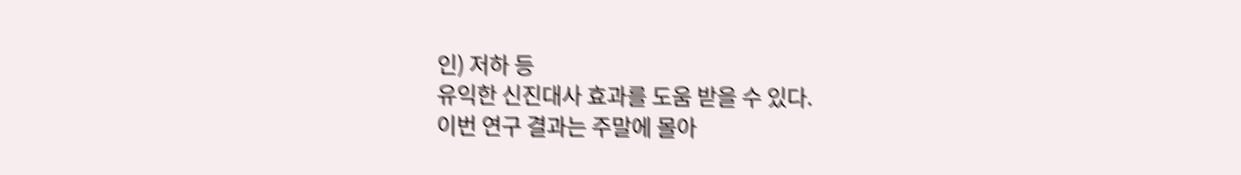인) 저하 등
유익한 신진대사 효과를 도움 받을 수 있다.
이번 연구 결과는 주말에 몰아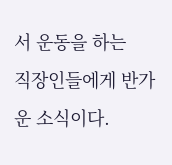서 운동을 하는
직장인들에게 반가운 소식이다.